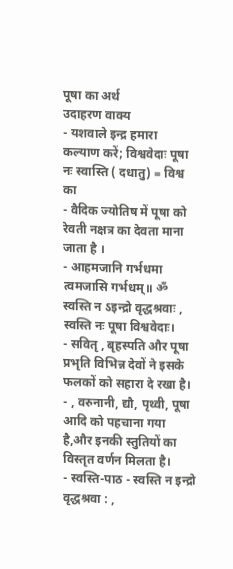पूषा का अर्थ
उदाहरण वाक्य
- यशवाले इन्द्र हमारा कल्याण करें; विश्ववेदाः पूषा नः स्वास्ति ( दधातु) = विश्व का
- वैदिक ज्योतिष में पूषा को रेवती नक्षत्र का देवता माना जाता है ।
- आहमजानि गर्भधमा त्वमजासि गर्भधम्॥ ॐ स्वस्ति न ऽइन्द्रो वृद्धश्रवाः , स्वस्ति नः पूषा विश्ववेदाः।
- सवितृ , बृहस्पति और पूषा प्रभृति विभिन्न देवों ने इसके फलकों को सहारा दे रखा है।
- , वरुनानी, द्यौ, पृथ्वी, पूषा आदि को पहचाना गया है,और इनकी स्तुतियों का विस्तृत वर्णन मिलता है।
- स्वस्ति-पाठ - स्वस्ति न इन्द्रो वृद्धश्रवा : ,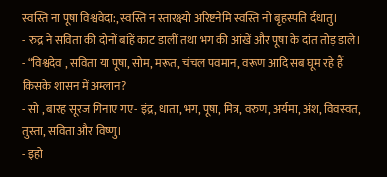स्वस्ति ना पूषा विश्ववेदा:, स्वस्ति न स्तारक्ष्यो अरिष्टनेमि स्वस्ति नो बृहस्पति र्दधातु।
- रुद्र ने सविता की दोनों बांहें काट डालीं तथा भग की आंखें और पूषा के दांत तोड़ डाले।
- “विश्वदेव , सविता या पूषा, सोम, मरूत, चंचल पवमान, वरूण आदि सब घूम रहे हैं किसके शासन में अम्लान?
- सो , बारह सूरज गिनाए गए- इंद्र, धाता, भग, पूषा, मित्र, वरुण, अर्यमा, अंश, विवस्वत, तुस्ता, सविता और विष्णु।
- इहो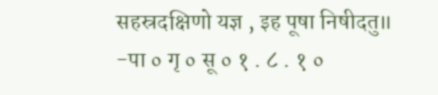सहस्रदक्षिणो यज्ञ , इह पूषा निषीदतु॥ -पा ० गृ ० सू ० १ . ८ . १ ०